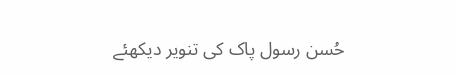حُسن رسول پاک کی تنویر دیکھئے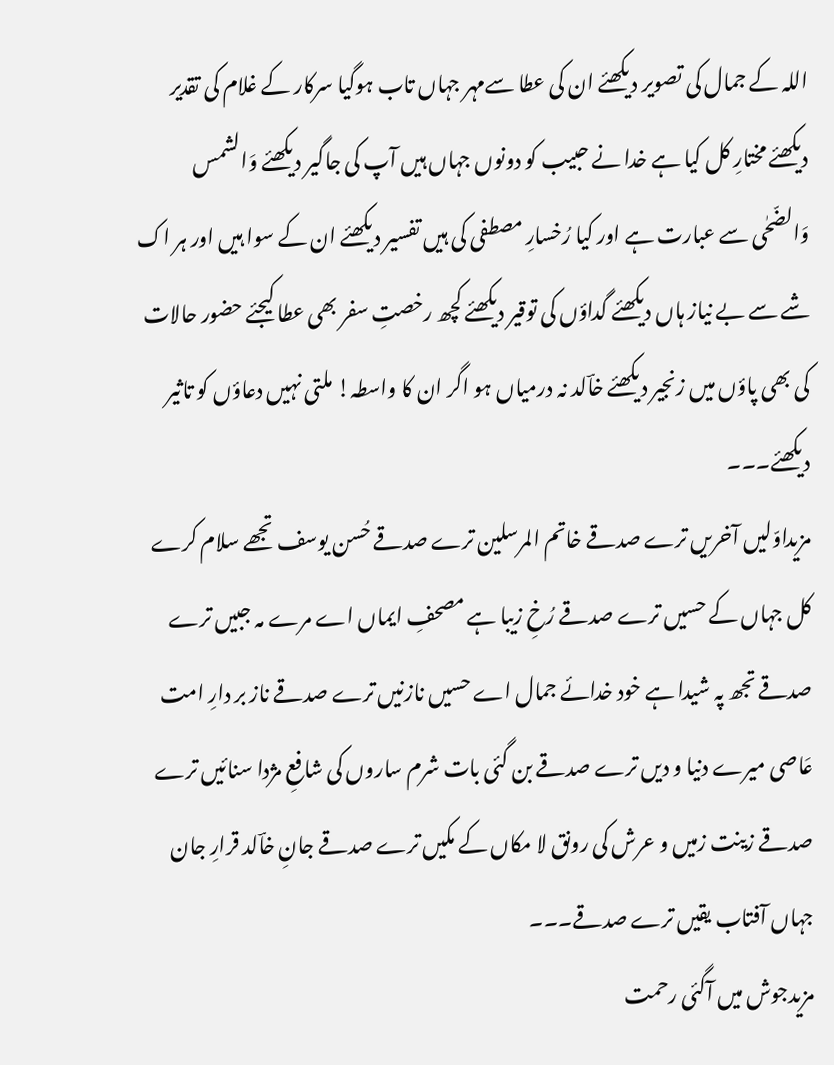اللہ کے جمال کی تصویر دیکھئے ان کی عطا سےمہر جہاں تاب ہوگیا سرکار کے غلام کی تقدیر دیکھئے مختارِ کل کیا ہے خدا نے حبیب کو دونوں جہاں ہیں آپ کی جاگیر دیکھئے وَالشمس وَالضّحٰی سے عبارت ہے اور کیا رُخسارِ مصطفی کی ہیں تفسیر دیکھئے ان کے سوا ہیں اور ہر اک شے سے بے نیاز ہاں دیکھئے گداؤں کی توقیر دیکھئے کچھ رخصتِ سفر بھی عطا کیجئے حضور حالات کی بھی پاؤں میں زنجیر دیکھئے خاؔلد نہ درمیاں ہو اگر ان کا واسطہ! ملتی نہیں دعاؤں کو تاثیر دیکھئے۔۔۔
مزیداوّلیں آخریں ترے صدقے خاتم المرسلین ترے صدقے حُسن یوسف تجھے سلام کرے کل جہاں کے حسیں ترے صدقے رُخِ زیبا ہے مصحفِ ایماں اے مرے مہ جبیں ترے صدقے تجھ پہ شیدا ہے خود خدائے جمال اے حسیں نازنیں ترے صدقے ناز بر دارِ امت عَاصی میرے دنیا و دیں ترے صدقے بن گئی بات شرم ساروں کی شافعِ مژدا سنائیں ترے صدقے زینت زمیں و عرش کی رونق لا مکاں کے مکیں ترے صدقے جانِ خاؔلد قرارِ جان جہاں آفتاب یقیں ترے صدقے۔۔۔
مزیدجوش میں آگئی رحمت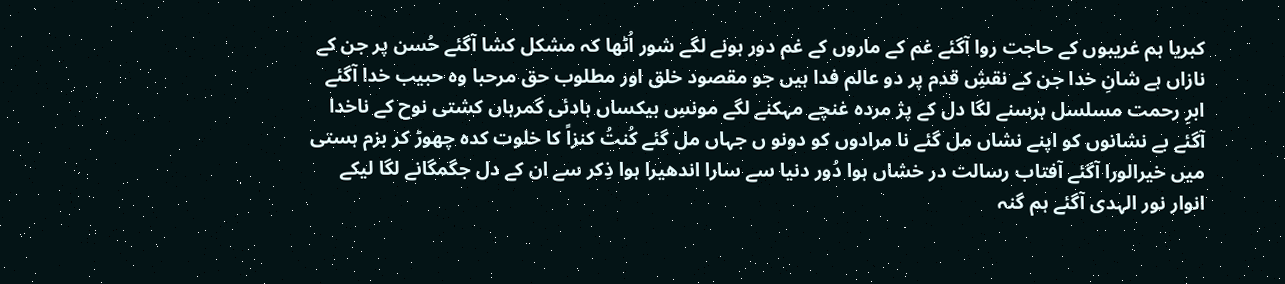کبریا ہم غریبوں کے حاجت روا آگئے غم کے ماروں کے غم دور ہونے لگے شور اُٹھا کہ مشکل کشا آگئے حُسن پر جن کے نازاں ہے شانِ خدا جن کے نقشِ قدم پر دو عالم فدا ہیں جو مقصود خلق اور مطلوب حق مرحبا وہ حبیب خدا آگئے ابرِ رحمت مسلسل برسنے لگا دل کے پژ مردہ غنچے مہکنے لگے مونسِ بیکساں ہادئی گمرہاں کشتی نوح کے ناخدا آگئے بے نشانوں کو اپنے نشاں مل گئے نا مرادوں کو دونو ں جہاں مل گئے کُنتُ کنزاً کا خلوت کدہ چھوڑ کر بزم ہستی میں خیرالورا آگئے آفتاب رسالت در خشاں ہوا دُور دنیا سے سارا اندھیرا ہوا ذِکر سے ان کے دل جگمگانے لگا لیکے انوار نور الہدی آگئے ہم گنہ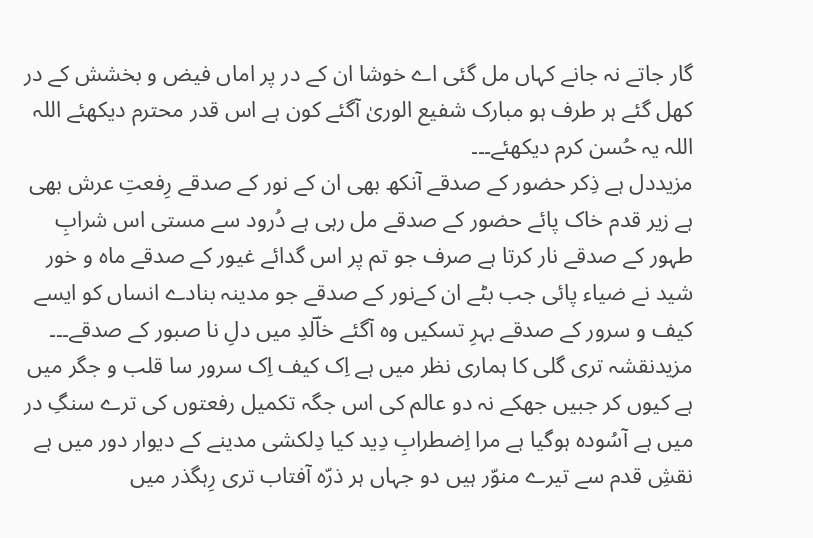گار جاتے نہ جانے کہاں مل گئی اے خوشا ان کے در پر اماں فیض و بخشش کے در کھل گئے ہر طرف ہو مبارک شفیع الوریٰ آگئے کون ہے اس قدر محترم دیکھئے اللہ اللہ یہ حُسن کرم دیکھئے۔۔۔
مزیددل ہے ذِکر حضور کے صدقے آنکھ بھی ان کے نور کے صدقے رِفعتِ عرش بھی ہے زیر قدم خاک پائے حضور کے صدقے مل رہی ہے دُرود سے مستی اس شرابِ طہور کے صدقے نار کرتا ہے صرف جو تم پر اس گدائے غیور کے صدقے ماہ و خور شید نے ضیاء پائی جب بٹے ان کےنور کے صدقے جو مدینہ بنادے انساں کو ایسے کیف و سرور کے صدقے بہرِ تسکیں وہ آگئے خاؔلدِ میں دلِ نا صبور کے صدقے۔۔۔
مزیدنقشہ تری گلی کا ہماری نظر میں ہے اِک کیف اِک سرور سا قلب و جگر میں ہے کیوں کر جبیں جھکے نہ دو عالم کی اس جگہ تکمیل رفعتوں کی ترے سنگِ در میں ہے آسُودہ ہوگیا ہے مرا اِضطرابِ دِید کیا دِلکشی مدینے کے دیوار دور میں ہے نقشِ قدم سے تیرے منوّر ہیں دو جہاں ہر ذرّہ آفتاب تری رِہگذر میں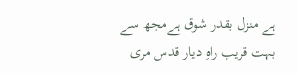ہے منزل بقدر شوق ہےمجھ سے بہت قریب راہِ دیار قدس مری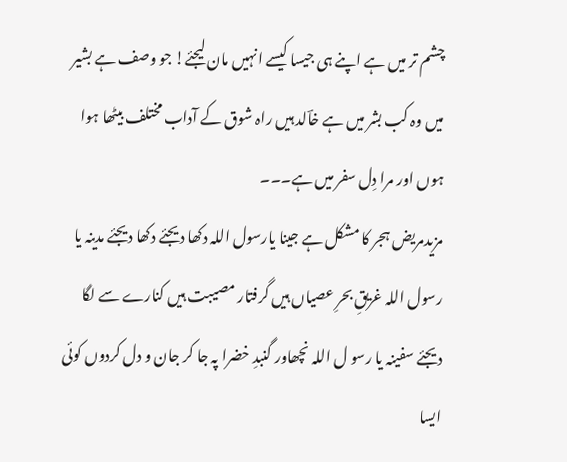چشم تر میں ہے اپنے ہی جیسا کیسے انہیں مان لیجئے! جو وصف ہے بشیر میں وہ کب بشر میں ہے خاؔلد ہیں راہ شوق کے آداب مختلف بیٹھا ہوا ہوں اور مرا دِل سفر میں ہے۔۔۔
مزیدمریض ہجر کا مشکل ہے جینا یارسول اللہ دکھا دیجئے دکھا دیجئے مدینہ یا رسول اللہ غریقِ بحرِ عصیاں ہیں گرفتار مصیبت ہیں کنارے سے لگا دیجئے سفینہ یا رسو ل اللہ نچھاور گنبدِ خضرا پہ جا کر جان و دل کردوں کوئی ایسا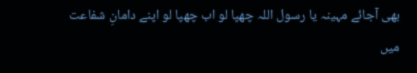بھی آجائے مہینہ یا رسول اللہ چھپا لو اب چھپا لو اپنے دامانِ شفاعت میں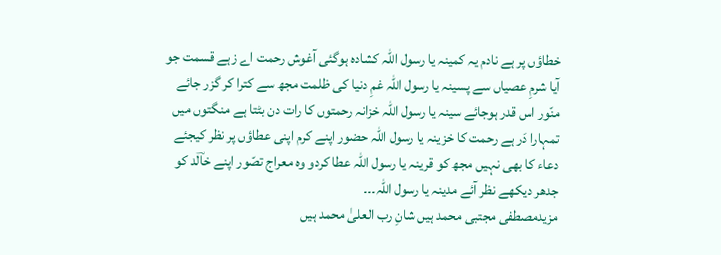خطاؤں پر ہے نادم یہ کمینہ یا رسول اللہ کشادہ ہوگئی آغوش رحمت اے زہے قسمت جو آیا شرمِ عصیاں سے پسینہ یا رسول اللہ غمِ دنیا کی ظلمت مجھ سے کترا کر گزر جائے منّور اس قدر ہوجائے سینہ یا رسول اللہ خزانہ رحمتوں کا رات دن بٹتا ہے منگتوں میں تمہارا دَر ہے رحمت کا خزینہ یا رسول اللہ حضور اپنے کرم اپنی عطاؤں پر نظر کیجئے دعاء کا بھی نہیں مجھ کو قرینہ یا رسول اللہ عطا کردو وہ معراج تصّور اپنے خاؔلد کو جدھر دیکھے نظر آئے مدینہ یا رسول اللہ۔۔۔
مزیدمصطفی مجتبی محمد ہیں شانِ رب العلیٰ محمد ہیں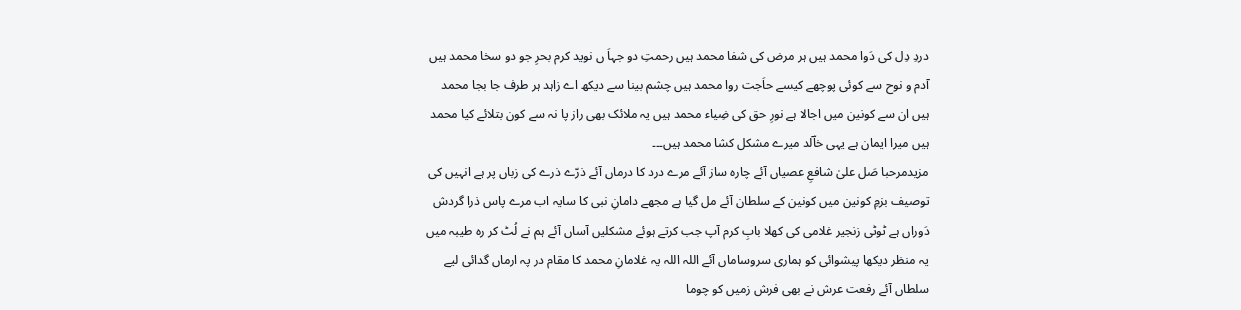دردِ دِل کی دَوا محمد ہیں ہر مرض کی شفا محمد ہیں رحمتِ دو جہاَ ں نوید کرم بحرِ جو دو سخا محمد ہیں آدم و نوح سے کوئی پوچھے کیسے حاَجت روا محمد ہیں چشم بینا سے دیکھ اے زاہد ہر طرف جا بجا محمد ہیں ان سے کونین میں اجالا ہے نورِ حق کی ضِیاء محمد ہیں یہ ملائک بھی راز پا نہ سے کون بتلائے کیا محمد ہیں میرا ایمان ہے یہی خاؔلد میرے مشکل کشا محمد ہیں۔۔۔
مزیدمرحبا صَل علیٰ شافعِ عصیاں آئے چارہ ساز آئے مرے درد کا درماں آئے ذرّے ذرے کی زباں پر ہے انہیں کی توصیف بزمِ کونین میں کونین کے سلطان آئے مل گیا ہے مجھے دامانِ نبی کا سایہ اب مرے پاس ذرا گردش دَوراں ہے ٹوٹی زنجیر غلامی کی کھلا بابِ کرم آپ جب کرتے ہوئے مشکلیں آساں آئے ہم نے لُٹ کر رہ طیبہ میں یہ منظر دیکھا پیشوائی کو ہماری سروساماں آئے اللہ اللہ یہ غلامانِ محمد کا مقام در پہ ارماں گدائی لیے سلطاں آئے رفعت عرش نے بھی فرش زمیں کو چوما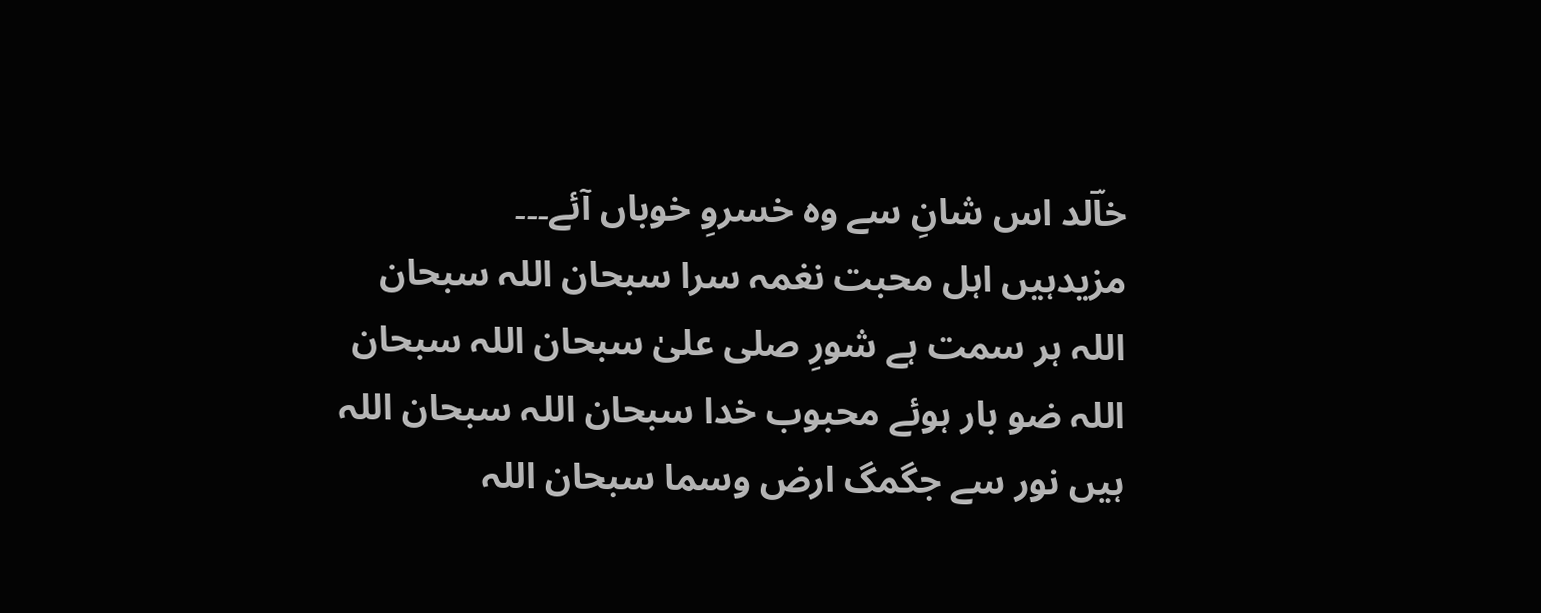خاؔلد اس شانِ سے وہ خسروِ خوباں آئے۔۔۔
مزیدہیں اہل محبت نغمہ سرا سبحان اللہ سبحان اللہ ہر سمت ہے شورِ صلی علیٰ سبحان اللہ سبحان اللہ ضو بار ہوئے محبوب خدا سبحان اللہ سبحان اللہ ہیں نور سے جگمگ ارض وسما سبحان اللہ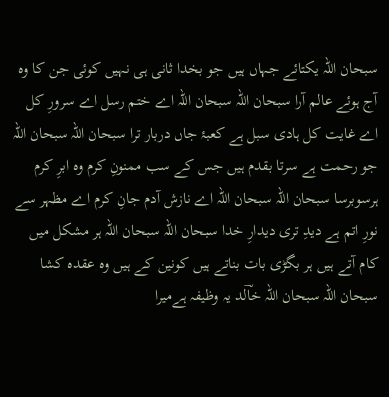سبحان اللہ یکتائے جہاں ہیں جو بخدا ثانی ہی نہیں کوئی جن کا وہ آج ہوئے عالم آرا سبحان اللہ سبحان اللہ اے ختم رسل اے سرورِ کل اے غایت کل ہادی سبل ہے کعبۂ جاں دربار ترا سبحان اللہ سبحان اللہ جو رحمت ہے سرتا بقدم ہیں جس کے سب ممنونِ کرم وہ ابرِ کرم ہرسوبرسا سبحان اللہ سبحان اللہ اے نازش آدم جانِ کرم اے مظہر سے نورِ اتم ہے دیدِ تری دیدارِ خدا سبحان اللہ سبحان اللہ ہر مشکل میں کام آتے ہیں ہر بگڑی بات بناتے ہیں کونین کے ہیں وہ عقدہ کشا سبحان اللہ سبحان اللہ خاؔلد یہ وظیفہ ہےمیرا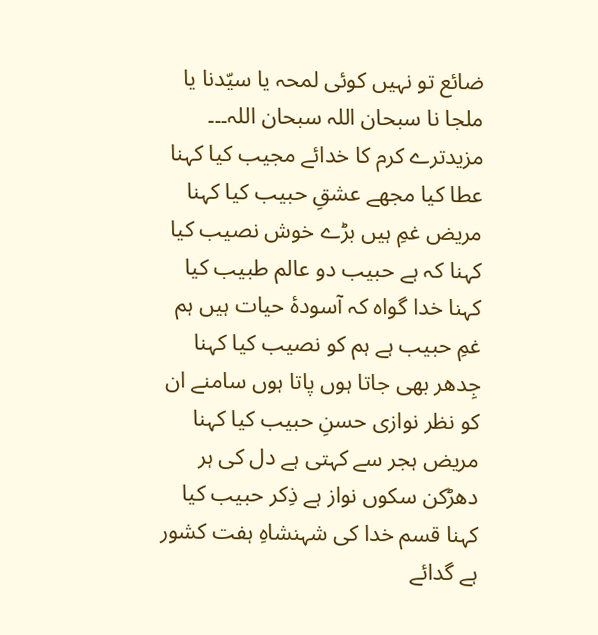ضائع تو نہیں کوئی لمحہ یا سیّدنا یا ملجا نا سبحان اللہ سبحان اللہ۔۔۔
مزیدترے کرم کا خدائے مجیب کیا کہنا عطا کیا مجھے عشقِ حبیب کیا کہنا مریض غمِ ہیں بڑے خوش نصیب کیا کہنا کہ ہے حبیب دو عالم طبیب کیا کہنا خدا گواہ کہ آسودۂ حیات ہیں ہم غمِ حبیب ہے ہم کو نصیب کیا کہنا جِدھر بھی جاتا ہوں پاتا ہوں سامنے ان کو نظر نوازی حسنِ حبیب کیا کہنا مریض ہجر سے کہتی ہے دل کی ہر دھڑکن سکوں نواز ہے ذِکر حبیب کیا کہنا قسم خدا کی شہنشاہِ ہفت کشور ہے گدائے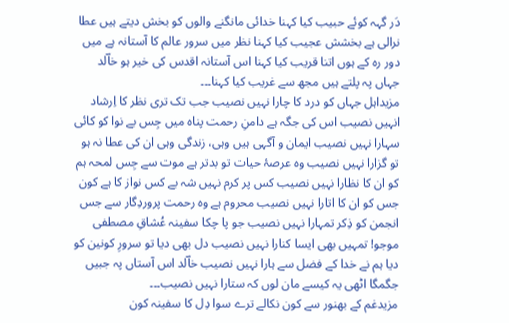دَر گہہ کوئے حبیب کیا کہنا خدائی مانگنے والوں کو بخش دیتے ہیں عطا نرالی ہے بخشش عجیب کیا کہنا نظر میں سرور عالم کا آستانہ ہے میں دور رہ کے ہوں اتنا قریب کیا کہنا اس آستانہ اقدس کی خیر ہو خاؔلد جہاں پہ پلتے ہیں مجھ سے غریب کیا کہنا۔۔۔
مزیداہل جہاں کو درد کا چارا نہیں نصیب جب تک تری نظر کا اِرشاد انہیں نصیب اس کی جگہ ہے دامنِ رحمت پناہ میں جِس بے نوا کو کائی سہارا نہیں نصیب ایمان و آگہی ہیں وہی، زندگی وہی ان کی عطا نہ ہو تو گزارا نہیں نصیب وہ عرصۂ حیات تو بدتر ہے موت سے جِس لمحہ ہم کو ان کا نظارا نہیں نصیب کس پر کرم نہیں شہ بے کس نواز کا ہے کون جس کو ان کا اتارا نہیں نصیب محروم ہے وہ رحمت پروردِگار سے جس انجمن کو ذِکر تمہارا نہیں نصیب جو پا چکا سفینہ عُشاقِ مصطفی موجو! تمہیں بھی ایسا کنارا نہیں نصیب دل بھی دیا تو سرورِ کونین کو دیا ہم نے خدا کے فضل سے ہارا نہیں نصیب خاؔلد اس آستاں پہ جبیں جگمگا اٹھی یہ کیسے مان لوں کہ ستارا نہیں نصیب۔۔۔
مزیدغم کے بھنور سے کون نکالے ترے سوا دِل کا سفینہ کون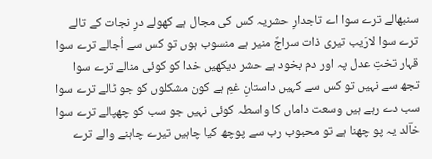سنبھالے ترے سوا اے تاجدارِ حشریہ کس کی مجال ہے کھولے درِ نجات کے تالے ترے سوا لارَیب تیری ذات سراجٌ منیر ہے منسوب ہوں تو کس سے اُجالے ترے سوا قہار تختِ عدل پہ اور دم بخود ہے حشر دیکھیں خدا کو کوئی منالے ترے سوا تجھ سے نہیں تو کس سے کہیں داستانِ غمِ ہے کون مشکلوں کو جو ٹالے ترے سوا سب دے رہے ہیں وسعت داماں کا واسطہ کوئی نہیں جو سب کو چھپالے ترے سوا خاؔلد یہ پو چھنا ہے تو محبوب رب سے پوچھ کیا چاہیں تیرے چاہنے والے ترے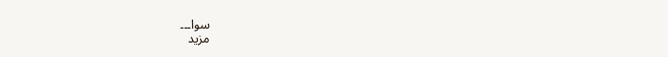سوا۔۔۔
مزید